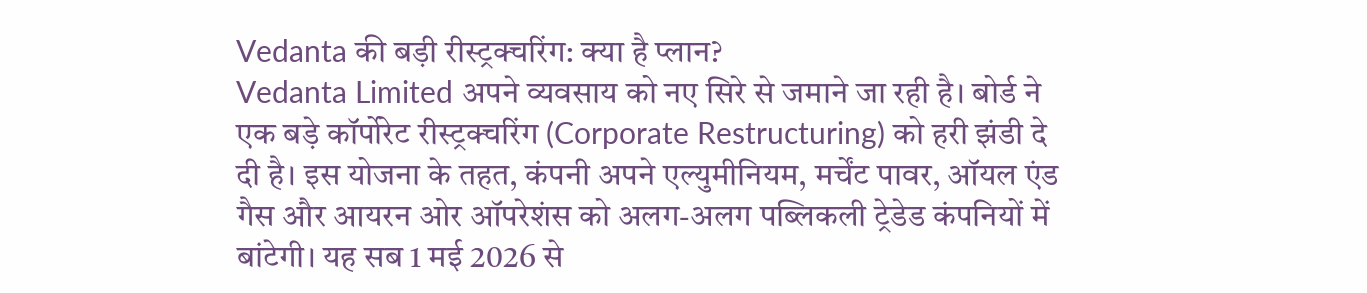Vedanta की बड़ी रीस्ट्रक्चरिंग: क्या है प्लान?
Vedanta Limited अपने व्यवसाय को नए सिरे से जमाने जा रही है। बोर्ड ने एक बड़े कॉर्पोरेट रीस्ट्रक्चरिंग (Corporate Restructuring) को हरी झंडी दे दी है। इस योजना के तहत, कंपनी अपने एल्युमीनियम, मर्चेंट पावर, ऑयल एंड गैस और आयरन ओर ऑपरेशंस को अलग-अलग पब्लिकली ट्रेडेड कंपनियों में बांटेगी। यह सब 1 मई 2026 से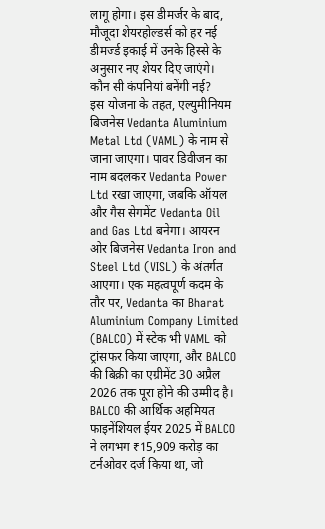लागू होगा। इस डीमर्जर के बाद, मौजूदा शेयरहोल्डर्स को हर नई डीमर्ज्ड इकाई में उनके हिस्से के अनुसार नए शेयर दिए जाएंगे।
कौन सी कंपनियां बनेंगी नई?
इस योजना के तहत, एल्युमीनियम बिजनेस Vedanta Aluminium Metal Ltd (VAML) के नाम से जाना जाएगा। पावर डिवीजन का नाम बदलकर Vedanta Power Ltd रखा जाएगा, जबकि ऑयल और गैस सेगमेंट Vedanta Oil and Gas Ltd बनेगा। आयरन ओर बिजनेस Vedanta Iron and Steel Ltd (VISL) के अंतर्गत आएगा। एक महत्वपूर्ण कदम के तौर पर, Vedanta का Bharat Aluminium Company Limited (BALCO) में स्टेक भी VAML को ट्रांसफर किया जाएगा, और BALCO की बिक्री का एग्रीमेंट 30 अप्रैल 2026 तक पूरा होने की उम्मीद है।
BALCO की आर्थिक अहमियत
फाइनेंशियल ईयर 2025 में BALCO ने लगभग ₹15,909 करोड़ का टर्नओवर दर्ज किया था, जो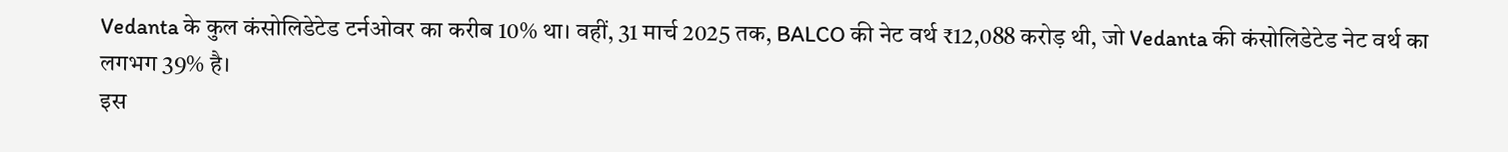Vedanta के कुल कंसोलिडेटेड टर्नओवर का करीब 10% था। वहीं, 31 मार्च 2025 तक, BALCO की नेट वर्थ ₹12,088 करोड़ थी, जो Vedanta की कंसोलिडेटेड नेट वर्थ का लगभग 39% है।
इस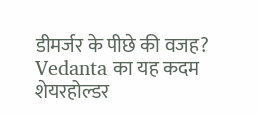डीमर्जर के पीछे की वजह?
Vedanta का यह कदम शेयरहोल्डर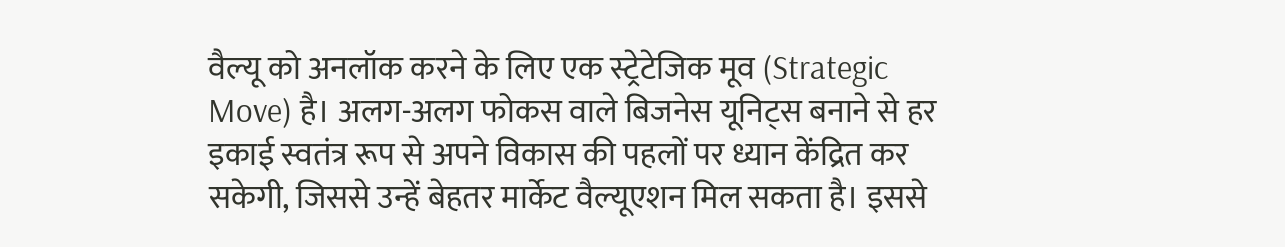वैल्यू को अनलॉक करने के लिए एक स्ट्रेटेजिक मूव (Strategic Move) है। अलग-अलग फोकस वाले बिजनेस यूनिट्स बनाने से हर इकाई स्वतंत्र रूप से अपने विकास की पहलों पर ध्यान केंद्रित कर सकेगी, जिससे उन्हें बेहतर मार्केट वैल्यूएशन मिल सकता है। इससे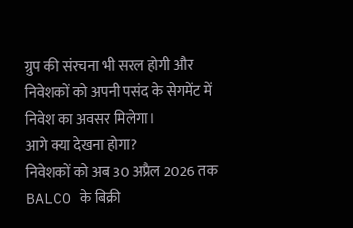ग्रुप की संरचना भी सरल होगी और निवेशकों को अपनी पसंद के सेगमेंट में निवेश का अवसर मिलेगा।
आगे क्या देखना होगा?
निवेशकों को अब 30 अप्रैल 2026 तक BALCO के बिक्री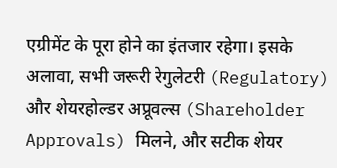एग्रीमेंट के पूरा होने का इंतजार रहेगा। इसके अलावा, सभी जरूरी रेगुलेटरी (Regulatory) और शेयरहोल्डर अप्रूवल्स (Shareholder Approvals) मिलने, और सटीक शेयर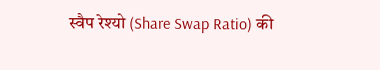स्वैप रेश्यो (Share Swap Ratio) की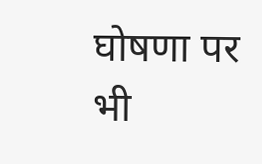घोषणा पर भी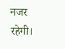नजर रहेगी।